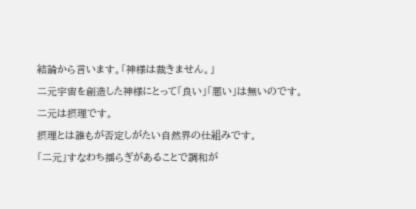結論から言います。「神様は裁きません。」
二元宇宙を創造した神様にとって「良い」「悪い」は無いのです。
二元は摂理です。
摂理とは誰もが否定しがたい自然界の仕組みです。
「二元」すなわち揺らぎがあることで調和が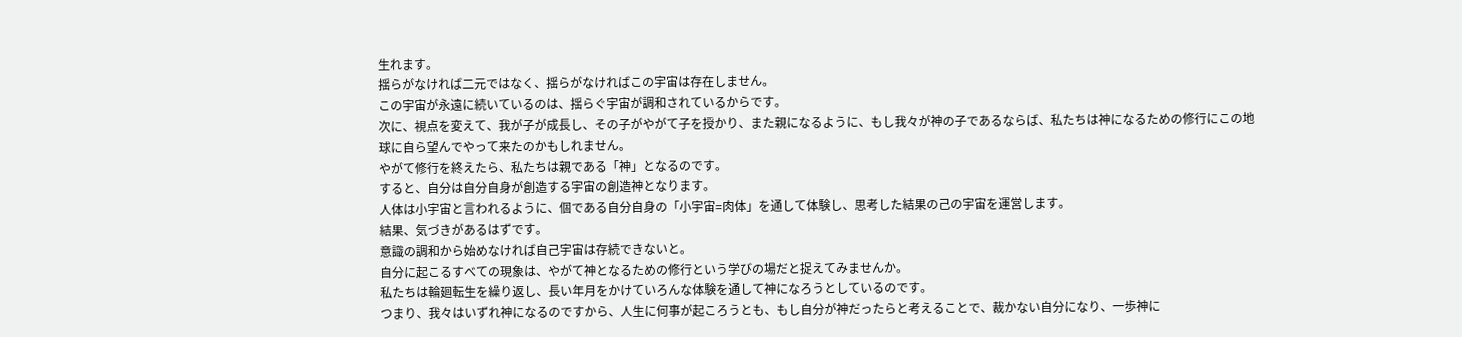生れます。
揺らがなければ二元ではなく、揺らがなければこの宇宙は存在しません。
この宇宙が永遠に続いているのは、揺らぐ宇宙が調和されているからです。
次に、視点を変えて、我が子が成長し、その子がやがて子を授かり、また親になるように、もし我々が神の子であるならば、私たちは神になるための修行にこの地球に自ら望んでやって来たのかもしれません。
やがて修行を終えたら、私たちは親である「神」となるのです。
すると、自分は自分自身が創造する宇宙の創造神となります。
人体は小宇宙と言われるように、個である自分自身の「小宇宙=肉体」を通して体験し、思考した結果の己の宇宙を運営します。
結果、気づきがあるはずです。
意識の調和から始めなければ自己宇宙は存続できないと。
自分に起こるすべての現象は、やがて神となるための修行という学びの場だと捉えてみませんか。
私たちは輪廻転生を繰り返し、長い年月をかけていろんな体験を通して神になろうとしているのです。
つまり、我々はいずれ神になるのですから、人生に何事が起ころうとも、もし自分が神だったらと考えることで、裁かない自分になり、一歩神に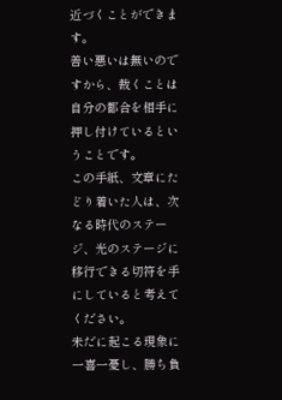近づくことができます。
善い悪いは無いのですから、裁くことは自分の都合を相手に押し付けているということです。
この手紙、文章にたどり着いた人は、次なる時代のステージ、光のステージに移行できる切符を手にしていると考えてください。
未だに起こる現象に一喜一憂し、勝ち負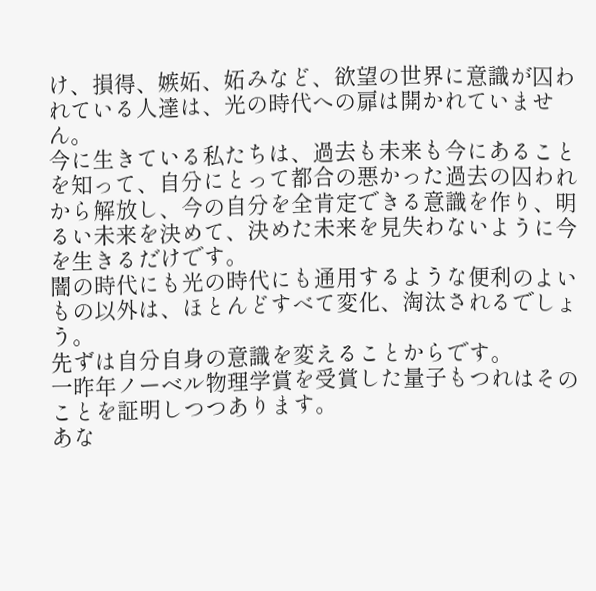け、損得、嫉妬、妬みなど、欲望の世界に意識が囚われている人達は、光の時代への扉は開かれていません。
今に生きている私たちは、過去も未来も今にあることを知って、自分にとって都合の悪かった過去の囚われから解放し、今の自分を全肯定できる意識を作り、明るい未来を決めて、決めた未来を見失わないように今を生きるだけです。
闇の時代にも光の時代にも通用するような便利のよいもの以外は、ほとんどすべて変化、淘汰されるでしょう。
先ずは自分自身の意識を変えることからです。
一昨年ノーベル物理学賞を受賞した量子もつれはそのことを証明しつつあります。
あな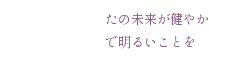たの未来が健やかで明るいことを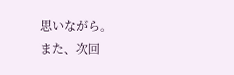思いながら。
また、次回